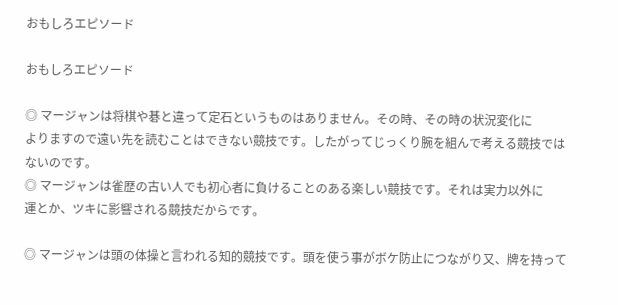おもしろエピソード

おもしろエピソード

◎ マージャンは将棋や碁と違って定石というものはありません。その時、その時の状況変化に
よりますので遠い先を読むことはできない競技です。したがってじっくり腕を組んで考える競技では
ないのです。
◎ マージャンは雀歴の古い人でも初心者に負けることのある楽しい競技です。それは実力以外に
運とか、ツキに影響される競技だからです。

◎ マージャンは頭の体操と言われる知的競技です。頭を使う事がボケ防止につながり又、牌を持って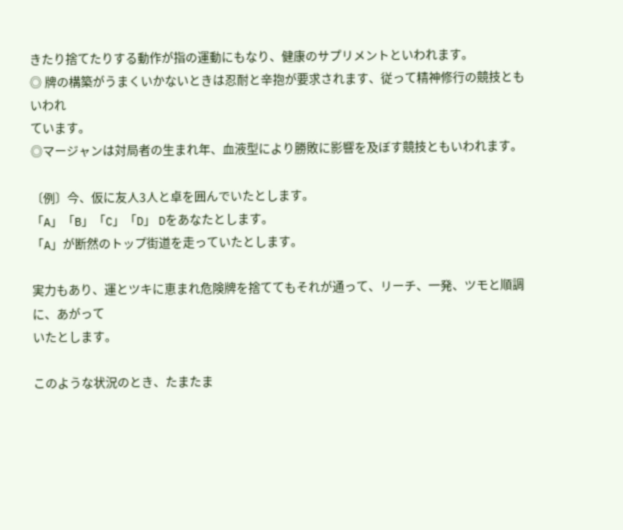きたり捨てたりする動作が指の運動にもなり、健康のサプリメントといわれます。
◎ 牌の構築がうまくいかないときは忍耐と辛抱が要求されます、従って精神修行の競技ともいわれ
ています。
◎マージャンは対局者の生まれ年、血液型により勝敗に影響を及ぼす競技ともいわれます。

〔例〕今、仮に友人3人と卓を囲んでいたとします。
「A」「B」「C」「D」 Dをあなたとします。
「A」が断然のトップ街道を走っていたとします。

実力もあり、運とツキに恵まれ危険牌を捨ててもそれが通って、リーチ、一発、ツモと順調に、あがって
いたとします。

このような状況のとき、たまたま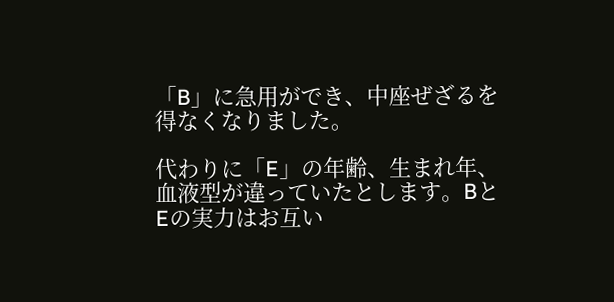「B」に急用ができ、中座ぜざるを得なくなりました。

代わりに「E」の年齢、生まれ年、血液型が違っていたとします。BとEの実力はお互い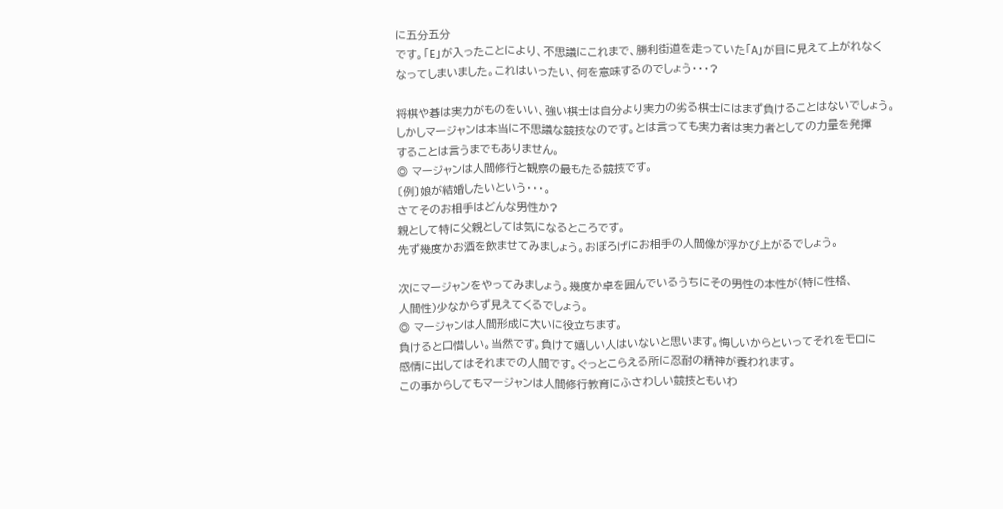に五分五分
です。「E」が入ったことにより、不思議にこれまで、勝利街道を走っていた「A」が目に見えて上がれなく
なってしまいました。これはいったい、何を意味するのでしょう・・・?

将棋や碁は実力がものをいい、強い棋士は自分より実力の劣る棋士にはまず負けることはないでしょう。
しかしマージャンは本当に不思議な競技なのです。とは言っても実力者は実力者としての力量を発揮
することは言うまでもありません。
◎ マージャンは人間修行と観察の最もたる競技です。
〔例〕娘が結婚したいという・・・。
さてそのお相手はどんな男性か?
親として特に父親としては気になるところです。
先ず幾度かお酒を飲ませてみましょう。おぼろげにお相手の人間像が浮かび上がるでしょう。

次にマージャンをやってみましょう。幾度か卓を囲んでいるうちにその男性の本性が(特に性格、
人間性)少なからず見えてくるでしょう。
◎ マージャンは人間形成に大いに役立ちます。
負けると口惜しい。当然です。負けて嬉しい人はいないと思います。悔しいからといってそれをモロに
感情に出してはそれまでの人間です。ぐっとこらえる所に忍耐の精神が養われます。
この事からしてもマージャンは人間修行教育にふさわしい競技ともいわ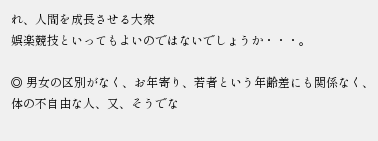れ、人間を成長させる大衆
娯楽競技といってもよいのではないでしょうか・・・。

◎ 男女の区別がなく、お年寄り、若者という年齢差にも関係なく、体の不自由な人、又、そうでな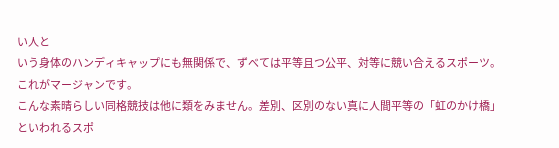い人と
いう身体のハンディキャップにも無関係で、ずべては平等且つ公平、対等に競い合えるスポーツ。
これがマージャンです。
こんな素晴らしい同格競技は他に類をみません。差別、区別のない真に人間平等の「虹のかけ橋」
といわれるスポ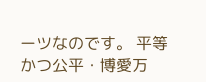ーツなのです。 平等かつ公平・博愛万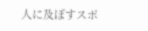人に及ぼすスポ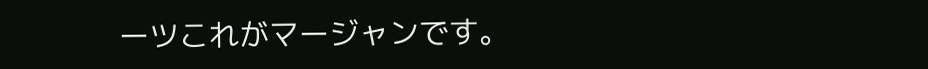ーツこれがマージャンです。